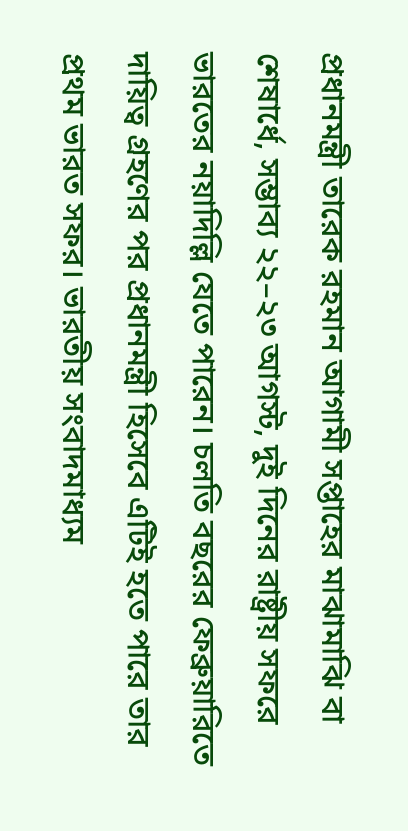প্রধানমন্ত্রী তারেক রহমান আগামী সপ্তাহের মাঝামাঝি বা শেষার্ধে, সম্ভাব্য ২২–২৩ আগস্ট, দুই দিনের রাষ্ট্রীয় সফরে ভারতের নয়াদিল্লি যেতে পারেন। চলতি বছরের ফেব্রুয়ারিতে দায়িত্ব গ্রহণের পর প্রধানমন্ত্রী হিসেবে এটিই হতে পারে তার প্রথম ভারত সফর। ভারতীয় সংবাদমাধ্যম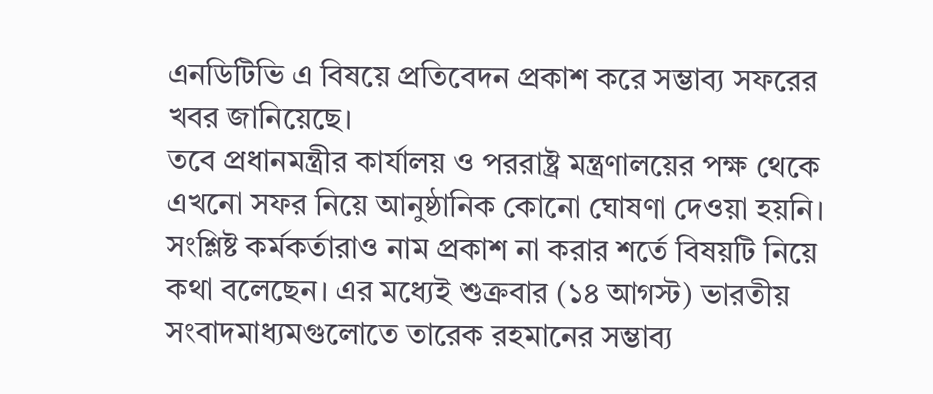এনডিটিভি এ বিষয়ে প্রতিবেদন প্রকাশ করে সম্ভাব্য সফরের খবর জানিয়েছে।
তবে প্রধানমন্ত্রীর কার্যালয় ও পররাষ্ট্র মন্ত্রণালয়ের পক্ষ থেকে এখনো সফর নিয়ে আনুষ্ঠানিক কোনো ঘোষণা দেওয়া হয়নি। সংশ্লিষ্ট কর্মকর্তারাও নাম প্রকাশ না করার শর্তে বিষয়টি নিয়ে কথা বলেছেন। এর মধ্যেই শুক্রবার (১৪ আগস্ট) ভারতীয় সংবাদমাধ্যমগুলোতে তারেক রহমানের সম্ভাব্য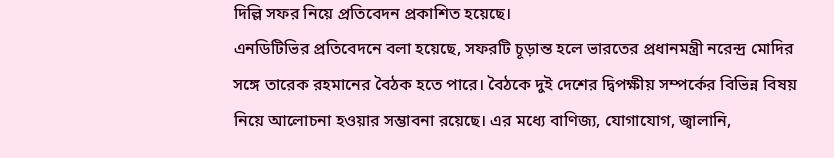দিল্লি সফর নিয়ে প্রতিবেদন প্রকাশিত হয়েছে।
এনডিটিভির প্রতিবেদনে বলা হয়েছে, সফরটি চূড়ান্ত হলে ভারতের প্রধানমন্ত্রী নরেন্দ্র মোদির সঙ্গে তারেক রহমানের বৈঠক হতে পারে। বৈঠকে দুই দেশের দ্বিপক্ষীয় সম্পর্কের বিভিন্ন বিষয় নিয়ে আলোচনা হওয়ার সম্ভাবনা রয়েছে। এর মধ্যে বাণিজ্য, যোগাযোগ, জ্বালানি,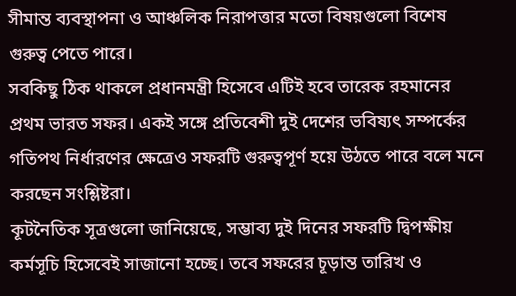সীমান্ত ব্যবস্থাপনা ও আঞ্চলিক নিরাপত্তার মতো বিষয়গুলো বিশেষ গুরুত্ব পেতে পারে।
সবকিছু ঠিক থাকলে প্রধানমন্ত্রী হিসেবে এটিই হবে তারেক রহমানের প্রথম ভারত সফর। একই সঙ্গে প্রতিবেশী দুই দেশের ভবিষ্যৎ সম্পর্কের গতিপথ নির্ধারণের ক্ষেত্রেও সফরটি গুরুত্বপূর্ণ হয়ে উঠতে পারে বলে মনে করছেন সংশ্লিষ্টরা।
কূটনৈতিক সূত্রগুলো জানিয়েছে, সম্ভাব্য দুই দিনের সফরটি দ্বিপক্ষীয় কর্মসূচি হিসেবেই সাজানো হচ্ছে। তবে সফরের চূড়ান্ত তারিখ ও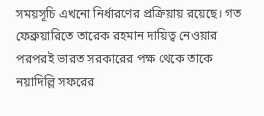সময়সূচি এখনো নির্ধারণের প্রক্রিয়ায় রয়েছে। গত ফেব্রুয়ারিতে তারেক রহমান দায়িত্ব নেওয়ার পরপরই ভারত সরকারের পক্ষ থেকে তাকে নয়াদিল্লি সফরের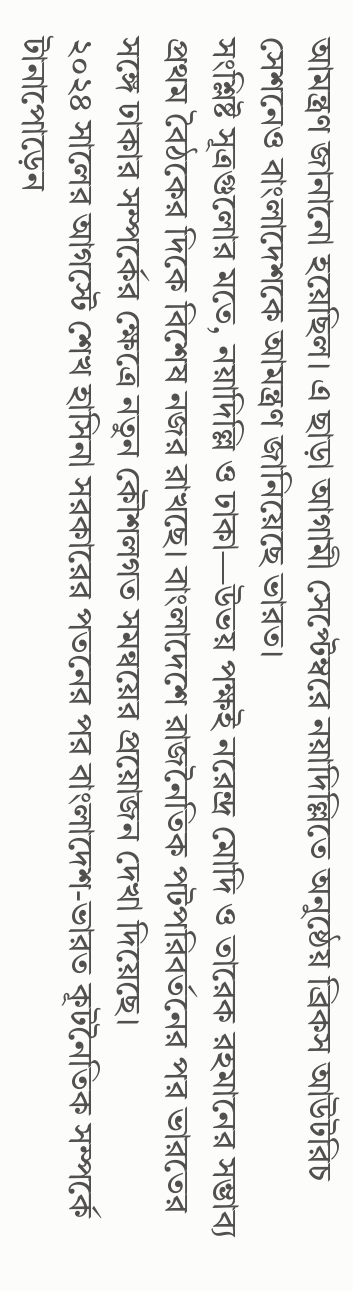আমন্ত্রণ জানানো হয়েছিল। এ ছাড়া আগামী সেপ্টেম্বরে নয়াদিল্লিতে অনুষ্ঠেয় ব্রিকস আউটরিচ সেশনেও বাংলাদেশকে আমন্ত্রণ জানিয়েছে ভারত।
সংশ্লিষ্ট সূত্রগুলোর মতে, নয়াদিল্লি ও ঢাকা—উভয় পক্ষই নরেন্দ্র মোদি ও তারেক রহমানের সম্ভাব্য প্রথম বৈঠকের দিকে বিশেষ নজর রাখছে। বাংলাদেশে রাজনৈতিক পটপরিবর্তনের পর ভারতের সঙ্গে ঢাকার সম্পর্কের ক্ষেত্রে নতুন কৌশলগত সমন্বয়ের প্রয়োজন দেখা দিয়েছে।
২০২৪ সালের আগস্টে শেখ হাসিনা সরকারের পতনের পর বাংলাদেশ-ভারত কূটনৈতিক সম্পর্কে টানাপোড়েন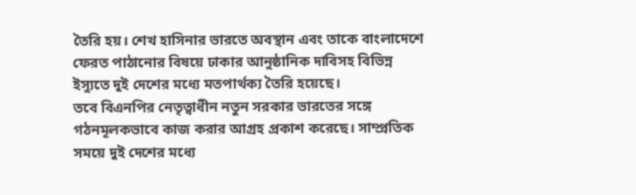তৈরি হয়। শেখ হাসিনার ভারতে অবস্থান এবং তাকে বাংলাদেশে ফেরত পাঠানোর বিষয়ে ঢাকার আনুষ্ঠানিক দাবিসহ বিভিন্ন ইস্যুতে দুই দেশের মধ্যে মতপার্থক্য তৈরি হয়েছে।
তবে বিএনপির নেতৃত্বাধীন নতুন সরকার ভারতের সঙ্গে গঠনমূলকভাবে কাজ করার আগ্রহ প্রকাশ করেছে। সাম্প্রতিক সময়ে দুই দেশের মধ্যে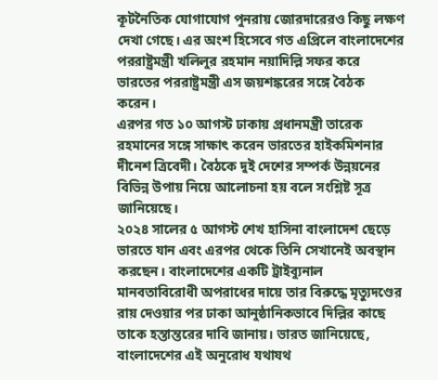কূটনৈতিক যোগাযোগ পুনরায় জোরদারেরও কিছু লক্ষণ দেখা গেছে। এর অংশ হিসেবে গত এপ্রিলে বাংলাদেশের পররাষ্ট্রমন্ত্রী খলিলুর রহমান নয়াদিল্লি সফর করে ভারতের পররাষ্ট্রমন্ত্রী এস জয়শঙ্করের সঙ্গে বৈঠক করেন।
এরপর গত ১০ আগস্ট ঢাকায় প্রধানমন্ত্রী তারেক রহমানের সঙ্গে সাক্ষাৎ করেন ভারতের হাইকমিশনার দীনেশ ত্রিবেদী। বৈঠকে দুই দেশের সম্পর্ক উন্নয়নের বিভিন্ন উপায় নিয়ে আলোচনা হয় বলে সংশ্লিষ্ট সূত্র জানিয়েছে।
২০২৪ সালের ৫ আগস্ট শেখ হাসিনা বাংলাদেশ ছেড়ে ভারতে যান এবং এরপর থেকে তিনি সেখানেই অবস্থান করছেন। বাংলাদেশের একটি ট্রাইব্যুনাল মানবতাবিরোধী অপরাধের দায়ে তার বিরুদ্ধে মৃত্যুদণ্ডের রায় দেওয়ার পর ঢাকা আনুষ্ঠানিকভাবে দিল্লির কাছে তাকে হস্তান্তরের দাবি জানায়। ভারত জানিয়েছে, বাংলাদেশের এই অনুরোধ যথাযথ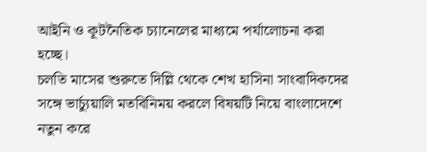আইনি ও কূটনৈতিক চ্যানেলের মাধ্যমে পর্যালোচনা করা হচ্ছে।
চলতি মাসের শুরুতে দিল্লি থেকে শেখ হাসিনা সাংবাদিকদের সঙ্গে ভার্চ্যুয়ালি মতবিনিময় করলে বিষয়টি নিয়ে বাংলাদেশে নতুন করে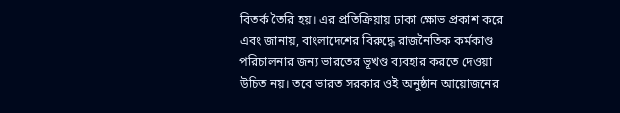বিতর্ক তৈরি হয়। এর প্রতিক্রিয়ায় ঢাকা ক্ষোভ প্রকাশ করে এবং জানায়, বাংলাদেশের বিরুদ্ধে রাজনৈতিক কর্মকাণ্ড পরিচালনার জন্য ভারতের ভূখণ্ড ব্যবহার করতে দেওয়া উচিত নয়। তবে ভারত সরকার ওই অনুষ্ঠান আয়োজনের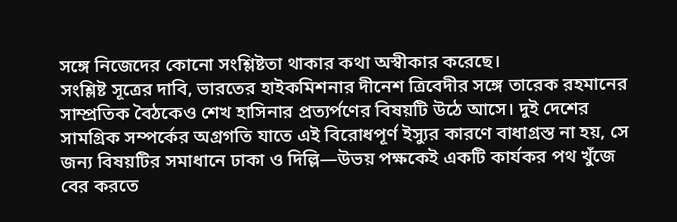সঙ্গে নিজেদের কোনো সংশ্লিষ্টতা থাকার কথা অস্বীকার করেছে।
সংশ্লিষ্ট সূত্রের দাবি, ভারতের হাইকমিশনার দীনেশ ত্রিবেদীর সঙ্গে তারেক রহমানের সাম্প্রতিক বৈঠকেও শেখ হাসিনার প্রত্যর্পণের বিষয়টি উঠে আসে। দুই দেশের সামগ্রিক সম্পর্কের অগ্রগতি যাতে এই বিরোধপূর্ণ ইস্যুর কারণে বাধাগ্রস্ত না হয়, সে জন্য বিষয়টির সমাধানে ঢাকা ও দিল্লি—উভয় পক্ষকেই একটি কার্যকর পথ খুঁজে বের করতে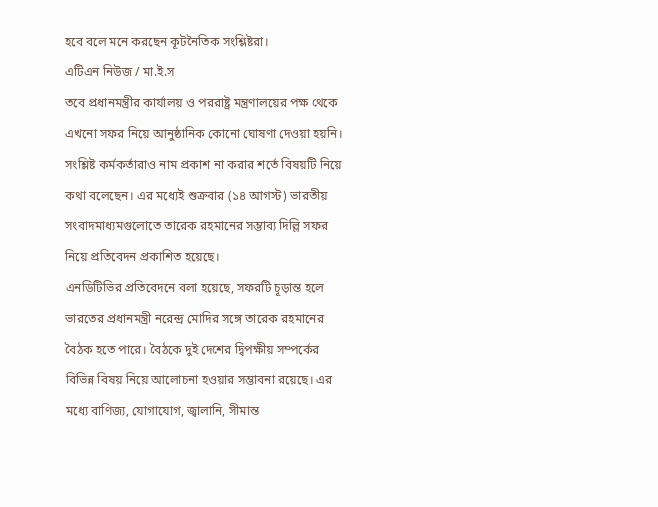হবে বলে মনে করছেন কূটনৈতিক সংশ্লিষ্টরা।
এটিএন নিউজ / মা.ই.স
তবে প্রধানমন্ত্রীর কার্যালয় ও পররাষ্ট্র মন্ত্রণালয়ের পক্ষ থেকে এখনো সফর নিয়ে আনুষ্ঠানিক কোনো ঘোষণা দেওয়া হয়নি। সংশ্লিষ্ট কর্মকর্তারাও নাম প্রকাশ না করার শর্তে বিষয়টি নিয়ে কথা বলেছেন। এর মধ্যেই শুক্রবার (১৪ আগস্ট) ভারতীয় সংবাদমাধ্যমগুলোতে তারেক রহমানের সম্ভাব্য দিল্লি সফর নিয়ে প্রতিবেদন প্রকাশিত হয়েছে।
এনডিটিভির প্রতিবেদনে বলা হয়েছে, সফরটি চূড়ান্ত হলে ভারতের প্রধানমন্ত্রী নরেন্দ্র মোদির সঙ্গে তারেক রহমানের বৈঠক হতে পারে। বৈঠকে দুই দেশের দ্বিপক্ষীয় সম্পর্কের বিভিন্ন বিষয় নিয়ে আলোচনা হওয়ার সম্ভাবনা রয়েছে। এর মধ্যে বাণিজ্য, যোগাযোগ, জ্বালানি, সীমান্ত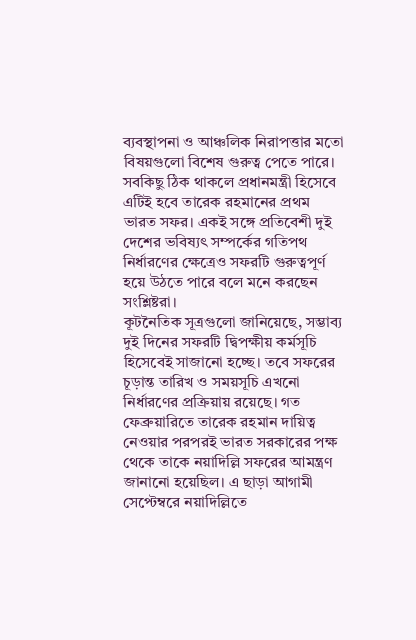ব্যবস্থাপনা ও আঞ্চলিক নিরাপত্তার মতো বিষয়গুলো বিশেষ গুরুত্ব পেতে পারে।
সবকিছু ঠিক থাকলে প্রধানমন্ত্রী হিসেবে এটিই হবে তারেক রহমানের প্রথম ভারত সফর। একই সঙ্গে প্রতিবেশী দুই দেশের ভবিষ্যৎ সম্পর্কের গতিপথ নির্ধারণের ক্ষেত্রেও সফরটি গুরুত্বপূর্ণ হয়ে উঠতে পারে বলে মনে করছেন সংশ্লিষ্টরা।
কূটনৈতিক সূত্রগুলো জানিয়েছে, সম্ভাব্য দুই দিনের সফরটি দ্বিপক্ষীয় কর্মসূচি হিসেবেই সাজানো হচ্ছে। তবে সফরের চূড়ান্ত তারিখ ও সময়সূচি এখনো নির্ধারণের প্রক্রিয়ায় রয়েছে। গত ফেব্রুয়ারিতে তারেক রহমান দায়িত্ব নেওয়ার পরপরই ভারত সরকারের পক্ষ থেকে তাকে নয়াদিল্লি সফরের আমন্ত্রণ জানানো হয়েছিল। এ ছাড়া আগামী সেপ্টেম্বরে নয়াদিল্লিতে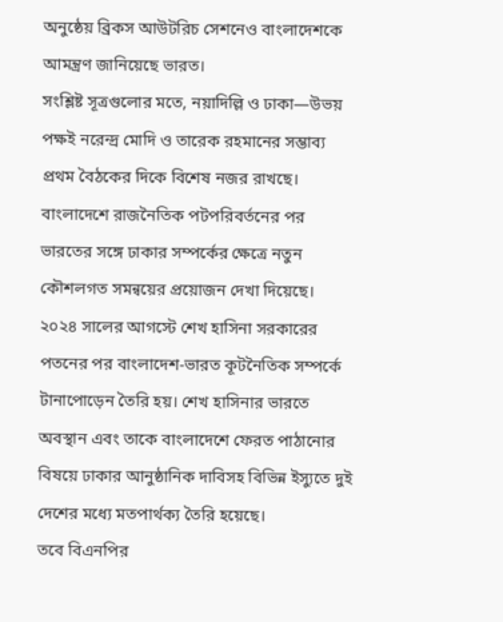অনুষ্ঠেয় ব্রিকস আউটরিচ সেশনেও বাংলাদেশকে আমন্ত্রণ জানিয়েছে ভারত।
সংশ্লিষ্ট সূত্রগুলোর মতে, নয়াদিল্লি ও ঢাকা—উভয় পক্ষই নরেন্দ্র মোদি ও তারেক রহমানের সম্ভাব্য প্রথম বৈঠকের দিকে বিশেষ নজর রাখছে। বাংলাদেশে রাজনৈতিক পটপরিবর্তনের পর ভারতের সঙ্গে ঢাকার সম্পর্কের ক্ষেত্রে নতুন কৌশলগত সমন্বয়ের প্রয়োজন দেখা দিয়েছে।
২০২৪ সালের আগস্টে শেখ হাসিনা সরকারের পতনের পর বাংলাদেশ-ভারত কূটনৈতিক সম্পর্কে টানাপোড়েন তৈরি হয়। শেখ হাসিনার ভারতে অবস্থান এবং তাকে বাংলাদেশে ফেরত পাঠানোর বিষয়ে ঢাকার আনুষ্ঠানিক দাবিসহ বিভিন্ন ইস্যুতে দুই দেশের মধ্যে মতপার্থক্য তৈরি হয়েছে।
তবে বিএনপির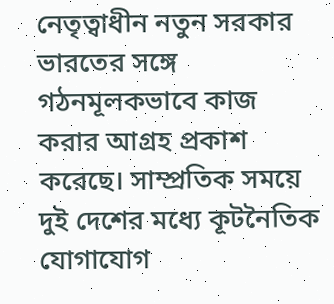নেতৃত্বাধীন নতুন সরকার ভারতের সঙ্গে গঠনমূলকভাবে কাজ করার আগ্রহ প্রকাশ করেছে। সাম্প্রতিক সময়ে দুই দেশের মধ্যে কূটনৈতিক যোগাযোগ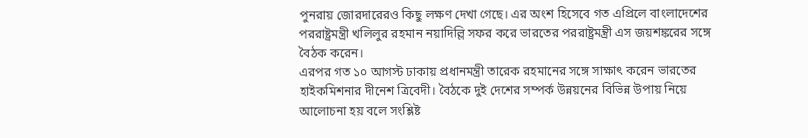পুনরায় জোরদারেরও কিছু লক্ষণ দেখা গেছে। এর অংশ হিসেবে গত এপ্রিলে বাংলাদেশের পররাষ্ট্রমন্ত্রী খলিলুর রহমান নয়াদিল্লি সফর করে ভারতের পররাষ্ট্রমন্ত্রী এস জয়শঙ্করের সঙ্গে বৈঠক করেন।
এরপর গত ১০ আগস্ট ঢাকায় প্রধানমন্ত্রী তারেক রহমানের সঙ্গে সাক্ষাৎ করেন ভারতের হাইকমিশনার দীনেশ ত্রিবেদী। বৈঠকে দুই দেশের সম্পর্ক উন্নয়নের বিভিন্ন উপায় নিয়ে আলোচনা হয় বলে সংশ্লিষ্ট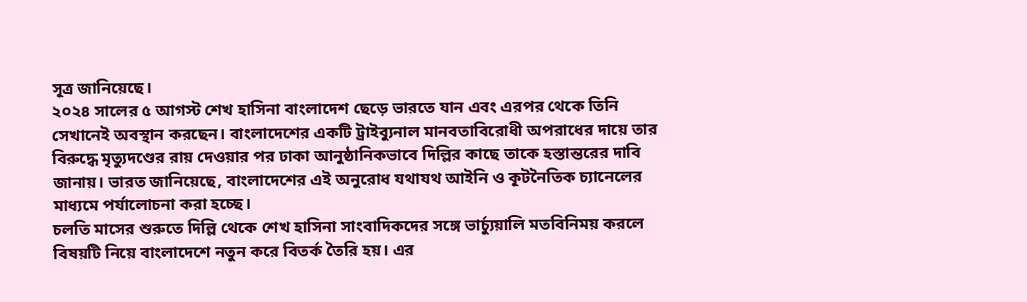সূত্র জানিয়েছে।
২০২৪ সালের ৫ আগস্ট শেখ হাসিনা বাংলাদেশ ছেড়ে ভারতে যান এবং এরপর থেকে তিনি সেখানেই অবস্থান করছেন। বাংলাদেশের একটি ট্রাইব্যুনাল মানবতাবিরোধী অপরাধের দায়ে তার বিরুদ্ধে মৃত্যুদণ্ডের রায় দেওয়ার পর ঢাকা আনুষ্ঠানিকভাবে দিল্লির কাছে তাকে হস্তান্তরের দাবি জানায়। ভারত জানিয়েছে, বাংলাদেশের এই অনুরোধ যথাযথ আইনি ও কূটনৈতিক চ্যানেলের মাধ্যমে পর্যালোচনা করা হচ্ছে।
চলতি মাসের শুরুতে দিল্লি থেকে শেখ হাসিনা সাংবাদিকদের সঙ্গে ভার্চ্যুয়ালি মতবিনিময় করলে বিষয়টি নিয়ে বাংলাদেশে নতুন করে বিতর্ক তৈরি হয়। এর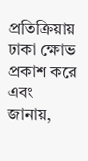প্রতিক্রিয়ায় ঢাকা ক্ষোভ প্রকাশ করে এবং জানায়,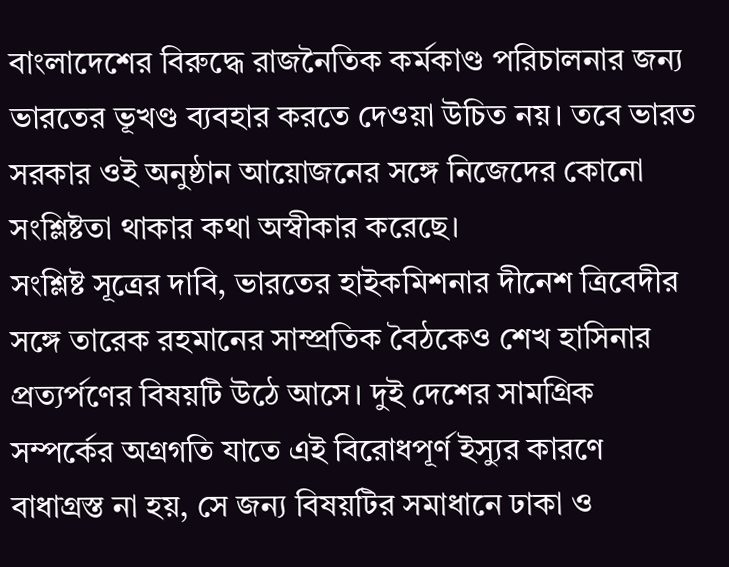বাংলাদেশের বিরুদ্ধে রাজনৈতিক কর্মকাণ্ড পরিচালনার জন্য ভারতের ভূখণ্ড ব্যবহার করতে দেওয়া উচিত নয়। তবে ভারত সরকার ওই অনুষ্ঠান আয়োজনের সঙ্গে নিজেদের কোনো সংশ্লিষ্টতা থাকার কথা অস্বীকার করেছে।
সংশ্লিষ্ট সূত্রের দাবি, ভারতের হাইকমিশনার দীনেশ ত্রিবেদীর সঙ্গে তারেক রহমানের সাম্প্রতিক বৈঠকেও শেখ হাসিনার প্রত্যর্পণের বিষয়টি উঠে আসে। দুই দেশের সামগ্রিক সম্পর্কের অগ্রগতি যাতে এই বিরোধপূর্ণ ইস্যুর কারণে বাধাগ্রস্ত না হয়, সে জন্য বিষয়টির সমাধানে ঢাকা ও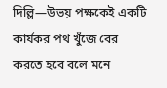দিল্লি—উভয় পক্ষকেই একটি কার্যকর পথ খুঁজে বের করতে হবে বলে মনে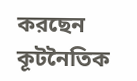করছেন কূটনৈতিক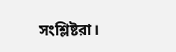সংশ্লিষ্টরা।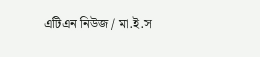এটিএন নিউজ / মা.ই.স